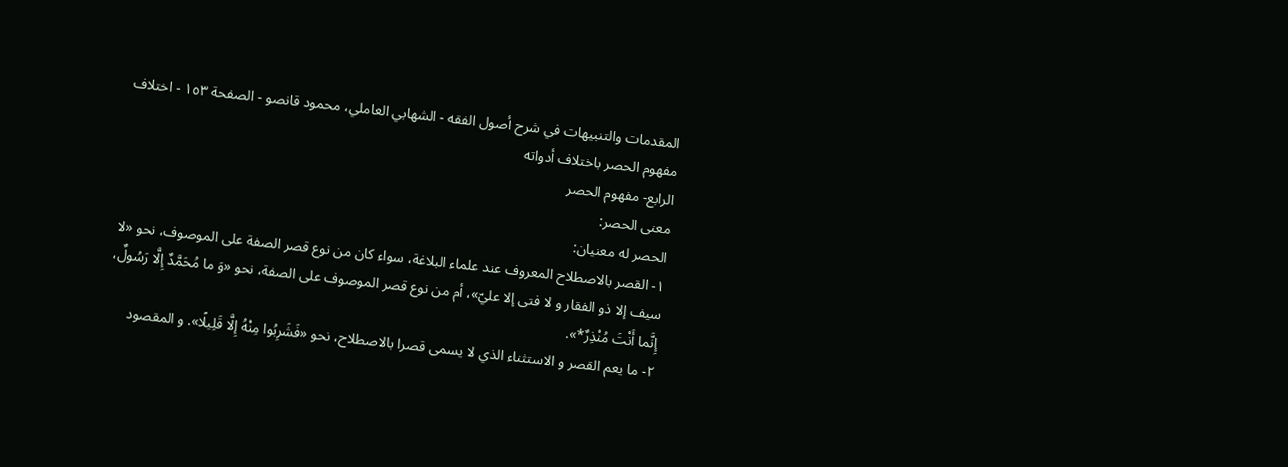المقدمات والتنبيهات في شرح أصول الفقه - الشهابي العاملي، محمود قانصو - الصفحة ١٥٣ - اختلاف مفهوم الحصر باختلاف أدواته
الرابع- مفهوم الحصر
معنى الحصر:
الحصر له معنيان:
١- القصر بالاصطلاح المعروف عند علماء البلاغة، سواء كان من نوع قصر الصفة على الموصوف، نحو «لا سيف إلا ذو الفقار و لا فتى إلا عليّ»، أم من نوع قصر الموصوف على الصفة، نحو «وَ ما مُحَمَّدٌ إِلَّا رَسُولٌ، إِنَّما أَنْتَ مُنْذِرٌ*».
٢- ما يعم القصر و الاستثناء الذي لا يسمى قصرا بالاصطلاح، نحو «فَشَرِبُوا مِنْهُ إِلَّا قَلِيلًا». و المقصود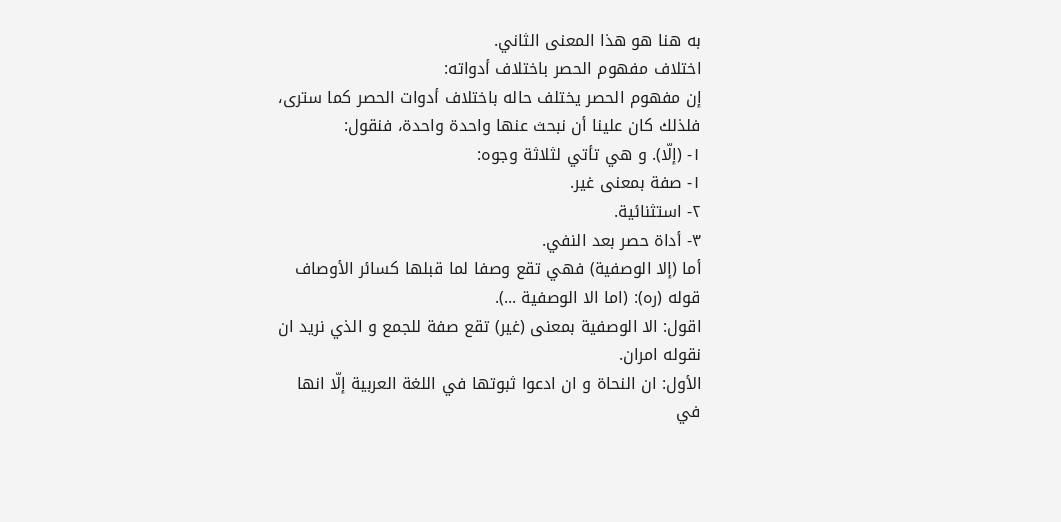به هنا هو هذا المعنى الثاني.
اختلاف مفهوم الحصر باختلاف أدواته:
إن مفهوم الحصر يختلف حاله باختلاف أدوات الحصر كما سترى، فلذلك كان علينا أن نبحث عنها واحدة واحدة، فنقول:
١- (إلّا). و هي تأتي لثلاثة وجوه:
١- صفة بمعنى غير.
٢- استثنائية.
٣- أداة حصر بعد النفي.
أما (إلا الوصفية) فهي تقع وصفا لما قبلها كسائر الأوصاف
قوله (ره): (اما الا الوصفية ...).
اقول: الا الوصفية بمعنى (غير) تقع صفة للجمع و الذي نريد ان نقوله امران.
الأول: ان النحاة و ان ادعوا ثبوتها في اللغة العربية إلّا انها في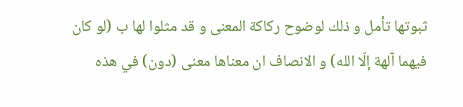ثبوتها تأمل و ذلك لوضوح ركاكة المعنى و قد مثلوا لها ب (لو كان فيهما آلهة إلّا الله) و الانصاف ان معناها معنى (دون) في هذه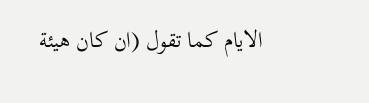الايام كما تقول (ان كان هيئة